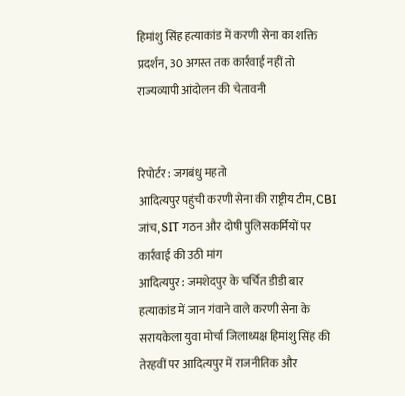हिमांशु सिंह हत्याकांड में करणी सेना का शक्ति प्रदर्शन, 30 अगस्त तक कार्रवाई नहीं तो राज्यव्यापी आंदोलन की चेतावनी


रिपोर्टर : जगबंधु महतो
आदित्यपुर पहुंची करणी सेना की राष्ट्रीय टीम, CBI जांच, SIT गठन और दोषी पुलिसकर्मियों पर कार्रवाई की उठी मांग
आदित्यपुर : जमशेदपुर के चर्चित डीडी बार हत्याकांड में जान गंवाने वाले करणी सेना के सरायकेला युवा मोर्चा जिलाध्यक्ष हिमांशु सिंह की तेरहवीं पर आदित्यपुर में राजनीतिक और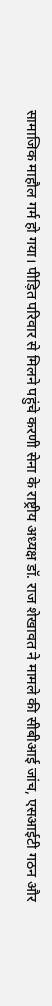सामाजिक माहौल गर्म हो गया। पीड़ित परिवार से मिलने पहुंचे करणी सेना के राष्ट्रीय अध्यक्ष डॉ. राज शेखावत ने मामले की सीबीआई जांच, एसआईटी गठन और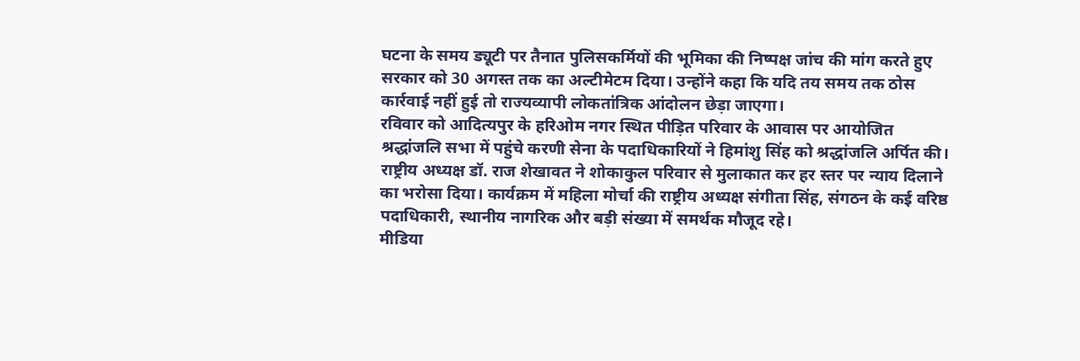घटना के समय ड्यूटी पर तैनात पुलिसकर्मियों की भूमिका की निष्पक्ष जांच की मांग करते हुए सरकार को 30 अगस्त तक का अल्टीमेटम दिया। उन्होंने कहा कि यदि तय समय तक ठोस कार्रवाई नहीं हुई तो राज्यव्यापी लोकतांत्रिक आंदोलन छेड़ा जाएगा।
रविवार को आदित्यपुर के हरिओम नगर स्थित पीड़ित परिवार के आवास पर आयोजित श्रद्धांजलि सभा में पहुंचे करणी सेना के पदाधिकारियों ने हिमांशु सिंह को श्रद्धांजलि अर्पित की। राष्ट्रीय अध्यक्ष डॉ. राज शेखावत ने शोकाकुल परिवार से मुलाकात कर हर स्तर पर न्याय दिलाने का भरोसा दिया। कार्यक्रम में महिला मोर्चा की राष्ट्रीय अध्यक्ष संगीता सिंह, संगठन के कई वरिष्ठ पदाधिकारी, स्थानीय नागरिक और बड़ी संख्या में समर्थक मौजूद रहे।
मीडिया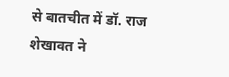से बातचीत में डॉ. राज शेखावत ने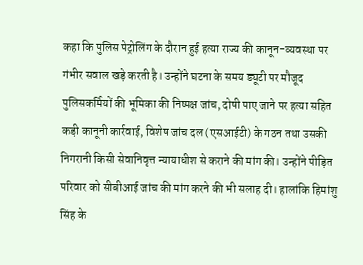कहा कि पुलिस पेट्रोलिंग के दौरान हुई हत्या राज्य की कानून-व्यवस्था पर गंभीर सवाल खड़े करती है। उन्होंने घटना के समय ड्यूटी पर मौजूद पुलिसकर्मियों की भूमिका की निष्पक्ष जांच, दोषी पाए जाने पर हत्या सहित कड़ी कानूनी कार्रवाई, विशेष जांच दल (एसआईटी) के गठन तथा उसकी निगरानी किसी सेवानिवृत्त न्यायाधीश से कराने की मांग की। उन्होंने पीड़ित परिवार को सीबीआई जांच की मांग करने की भी सलाह दी। हालांकि हिमांशु सिंह के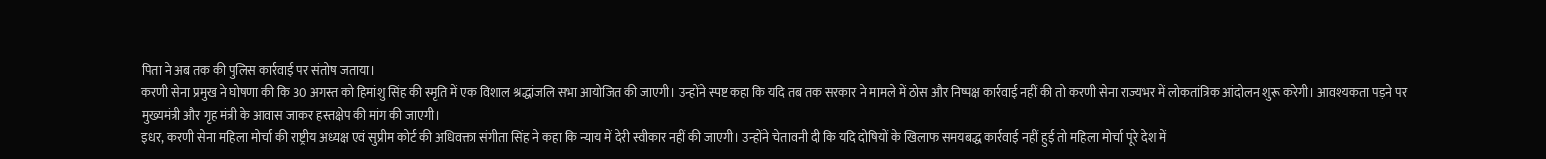पिता ने अब तक की पुलिस कार्रवाई पर संतोष जताया।
करणी सेना प्रमुख ने घोषणा की कि 30 अगस्त को हिमांशु सिंह की स्मृति में एक विशाल श्रद्धांजलि सभा आयोजित की जाएगी। उन्होंने स्पष्ट कहा कि यदि तब तक सरकार ने मामले में ठोस और निष्पक्ष कार्रवाई नहीं की तो करणी सेना राज्यभर में लोकतांत्रिक आंदोलन शुरू करेगी। आवश्यकता पड़ने पर मुख्यमंत्री और गृह मंत्री के आवास जाकर हस्तक्षेप की मांग की जाएगी।
इधर, करणी सेना महिला मोर्चा की राष्ट्रीय अध्यक्ष एवं सुप्रीम कोर्ट की अधिवक्ता संगीता सिंह ने कहा कि न्याय में देरी स्वीकार नहीं की जाएगी। उन्होंने चेतावनी दी कि यदि दोषियों के खिलाफ समयबद्ध कार्रवाई नहीं हुई तो महिला मोर्चा पूरे देश में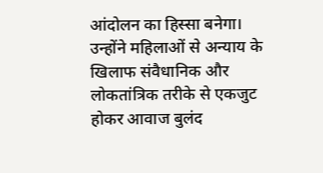आंदोलन का हिस्सा बनेगा। उन्होंने महिलाओं से अन्याय के खिलाफ संवैधानिक और लोकतांत्रिक तरीके से एकजुट होकर आवाज बुलंद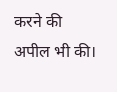करने की अपील भी की।